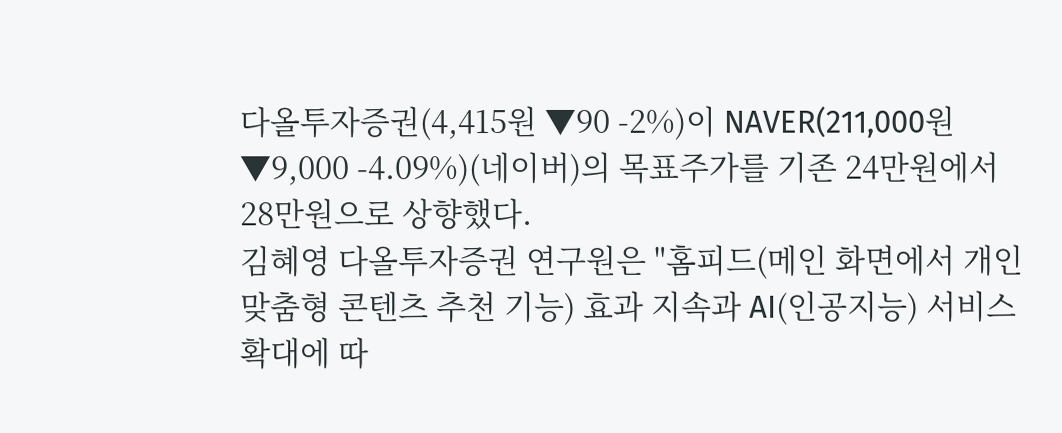다올투자증권(4,415원 ▼90 -2%)이 NAVER(211,000원 ▼9,000 -4.09%)(네이버)의 목표주가를 기존 24만원에서 28만원으로 상향했다.
김혜영 다올투자증권 연구원은 "홈피드(메인 화면에서 개인 맞춤형 콘텐츠 추천 기능) 효과 지속과 AI(인공지능) 서비스 확대에 따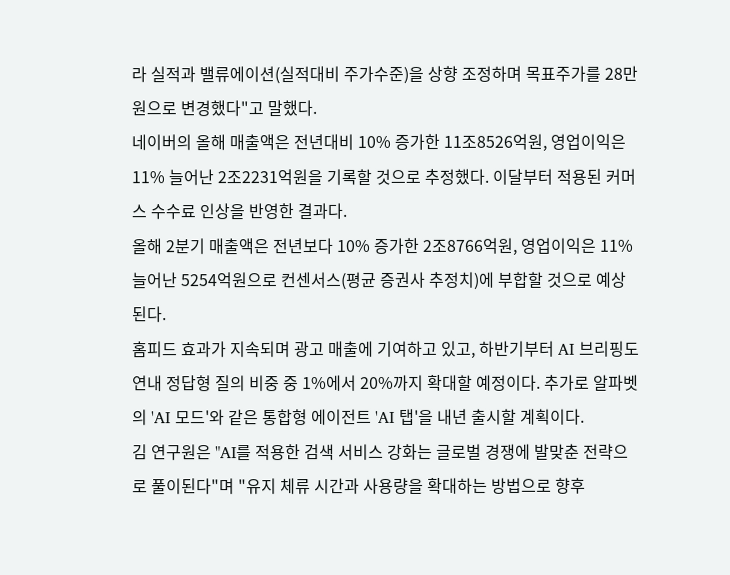라 실적과 밸류에이션(실적대비 주가수준)을 상향 조정하며 목표주가를 28만원으로 변경했다"고 말했다.
네이버의 올해 매출액은 전년대비 10% 증가한 11조8526억원, 영업이익은 11% 늘어난 2조2231억원을 기록할 것으로 추정했다. 이달부터 적용된 커머스 수수료 인상을 반영한 결과다.
올해 2분기 매출액은 전년보다 10% 증가한 2조8766억원, 영업이익은 11% 늘어난 5254억원으로 컨센서스(평균 증권사 추정치)에 부합할 것으로 예상된다.
홈피드 효과가 지속되며 광고 매출에 기여하고 있고, 하반기부터 AI 브리핑도 연내 정답형 질의 비중 중 1%에서 20%까지 확대할 예정이다. 추가로 알파벳의 'AI 모드'와 같은 통합형 에이전트 'AI 탭'을 내년 출시할 계획이다.
김 연구원은 "AI를 적용한 검색 서비스 강화는 글로벌 경쟁에 발맞춘 전략으로 풀이된다"며 "유지 체류 시간과 사용량을 확대하는 방법으로 향후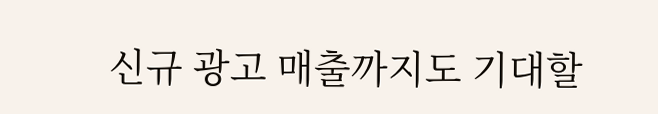신규 광고 매출까지도 기대할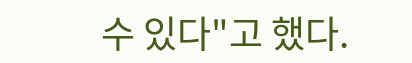수 있다"고 했다.